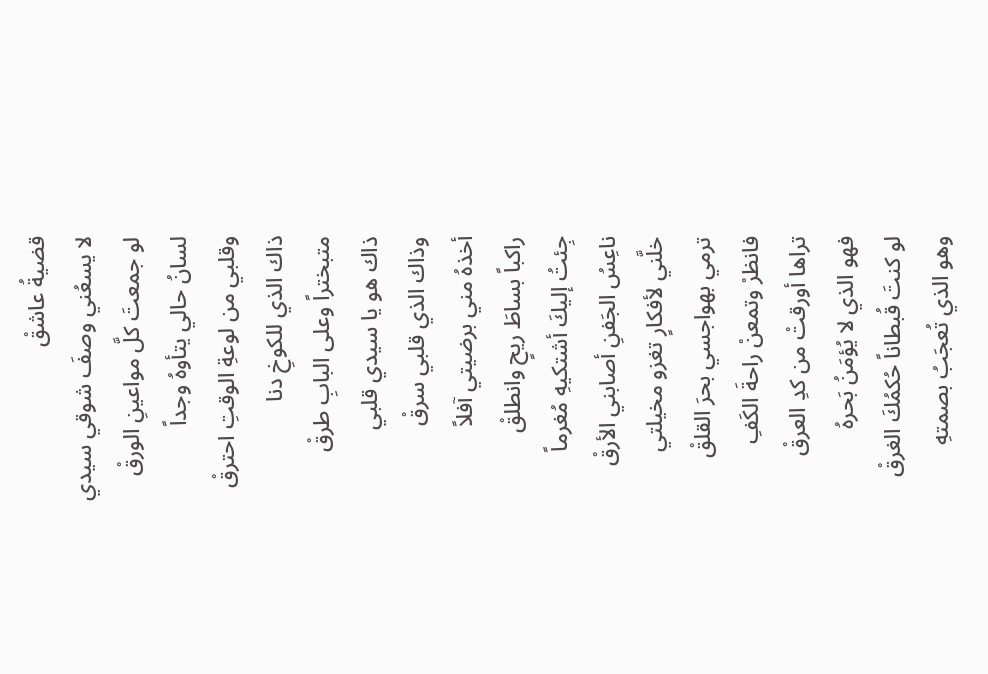قضيةُ عاشقْ
لا يسعُني وصفَ شوقي سيدي
لو جمعتَ كلَّ مواعينِ الورقْ
لسانُ حالي يتأوهُ وجداً
وقلبي من لوعةِ الوقتِ احترقْ
ذاك الذي للكوخِ دنا
متبختراً وعلى البابِ طرقْ
ذاك هو يا سيدي قلبي
وذاك الذي قلبي سرقْ
أخذهُ مني برضيتي آفلاً
راكباً بساطَ ريحٍ وانطلقْ
جِئتُ إليكَ أشتكيهِ مُغرماً
ناعِسُ الجَفنِ أصابني الأرقْ
خلَّني لأفكارٍ تغزو مخيلتي
ترمي بهواجسي بحرَ القلقْ
فانظرْ وتمعنْ راحةَ الكَفِ
تراها أورقتْ من كدِ العرقْ
فهو الذي لا يُؤمَنُ بَحرهُ
لو كنتَ قُبطاناً حُكمُكَ الغرقْ
وهو الذي تُعجَبُ بصمتهِ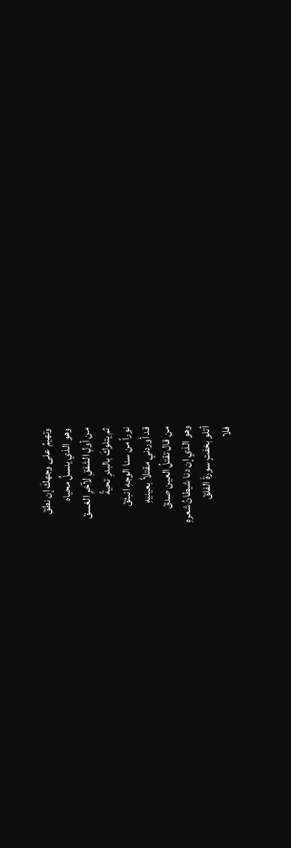وتهيمُ على وجهكَ إن نطقْ
وهو الذي ينسلُ محياه
من أولِ الشفقِ لآخرِ الغسقْ
ثم يتلوكَ بالبدرِ تحيةً
نوراً من سنا الوجهِ انبثقْ
قد أوردني مقتلاً بعينيهِ
من قال تقتلُ العين صدقْ
وهو الذي إن دنا شيطانُ شعرهِ
أتلو بخفتٍ سورةَ الفلقْ
فلا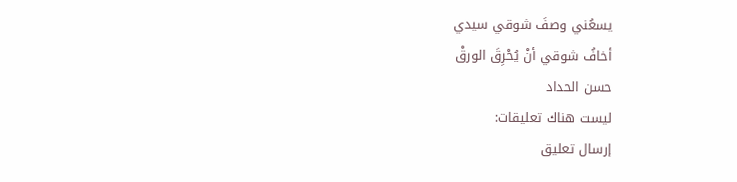يسعُني وصفَ شوقي سيدي
أخافُ شوقي أنْ يُحْرِقَ الورقْ
حسن الحداد
ليست هناك تعليقات:
إرسال تعليق